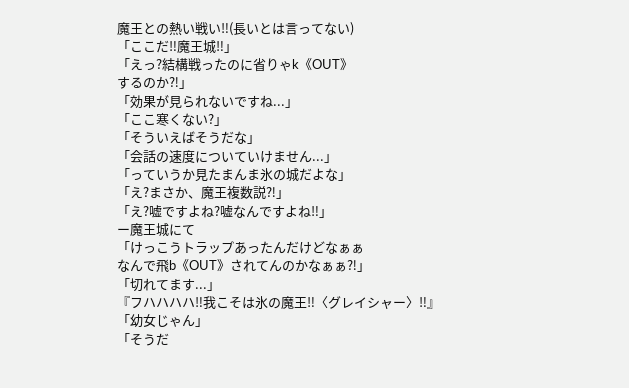魔王との熱い戦い‼(長いとは言ってない)
「ここだ‼魔王城‼」
「えっ?結構戦ったのに省りゃk《OUT》
するのか⁈」
「効果が見られないですね...」
「ここ寒くない?」
「そういえばそうだな」
「会話の速度についていけません...」
「っていうか見たまんま氷の城だよな」
「え?まさか、魔王複数説⁈」
「え?嘘ですよね?嘘なんですよね‼」
ー魔王城にて
「けっこうトラップあったんだけどなぁぁ
なんで飛b《OUT》されてんのかなぁぁ⁈」
「切れてます...」
『フハハハハ‼我こそは氷の魔王‼〈グレイシャー〉‼』
「幼女じゃん」
「そうだ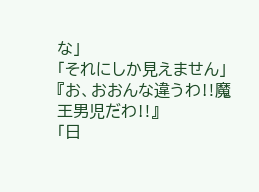な」
「それにしか見えません」
『お、おおんな違うわ‼魔王男児だわ‼』
「日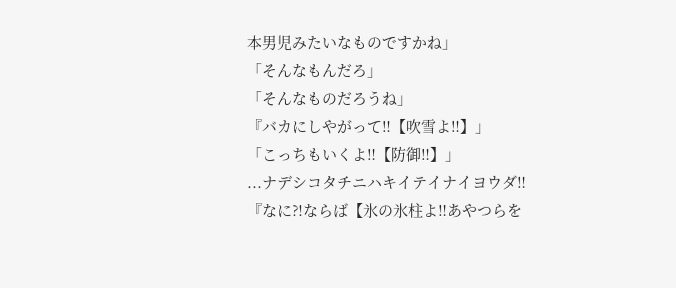本男児みたいなものですかね」
「そんなもんだろ」
「そんなものだろうね」
『バカにしやがって‼【吹雪よ‼】」
「こっちもいくよ‼【防御‼】」
...ナデシコタチニハキイテイナイヨウダ‼
『なに⁈ならば【氷の氷柱よ‼あやつらを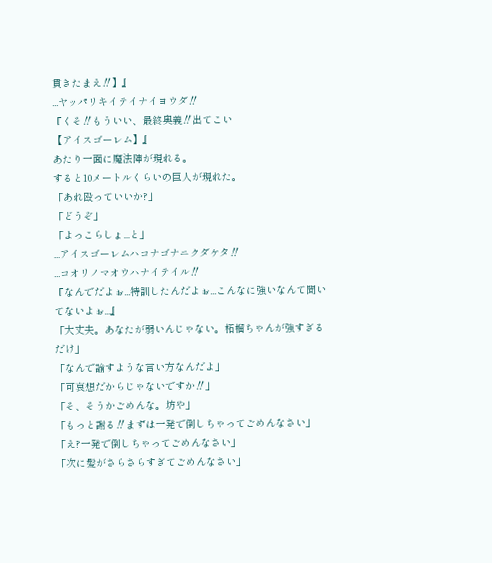貫きたまえ‼】』
...ヤッパリキイテイナイヨウダ‼
『くそ‼もういい、最終奥義‼出てこい
【アイスゴーレム】』
あたり一面に魔法陣が現れる。
すると10メートルくらいの巨人が現れた。
「あれ殴っていいか?」
「どうぞ」
「よっこらしょ...と」
...アイスゴーレムハコナゴナニクダケタ‼
...コオリノマオウハナイテイル‼
『なんでだよぉ...特訓したんだよぉ...こんなに強いなんて聞いてないよぉ...』
「大丈夫。あなたが弱いんじゃない。柘榴ちゃんが強すぎるだけ」
「なんで諭すような言い方なんだよ」
「可哀想だからじゃないですか‼」
「そ、そうかごめんな。坊や」
「もっと謝る‼まずは一発で倒しちゃってごめんなさい」
「え?一発で倒しちゃってごめんなさい」
「次に髪がさらさらすぎてごめんなさい」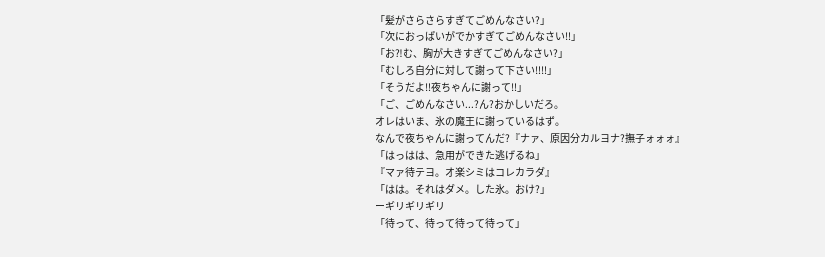「髪がさらさらすぎてごめんなさい?」
「次におっぱいがでかすぎてごめんなさい‼」
「お⁈む、胸が大きすぎてごめんなさい?」
「むしろ自分に対して謝って下さい‼‼」
「そうだよ‼夜ちゃんに謝って‼」
「ご、ごめんなさい...?ん?おかしいだろ。
オレはいま、氷の魔王に謝っているはず。
なんで夜ちゃんに謝ってんだ?『ナァ、原因分カルヨナ?撫子ォォォ』
「はっはは、急用ができた逃げるね」
『マァ待テヨ。オ楽シミはコレカラダ』
「はは。それはダメ。した氷。おけ?」
ーギリギリギリ
「待って、待って待って待って」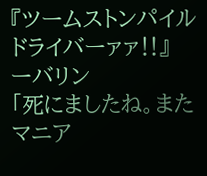『ツームストンパイルドライバーァァ‼』
ーバリン
「死にましたね。またマニア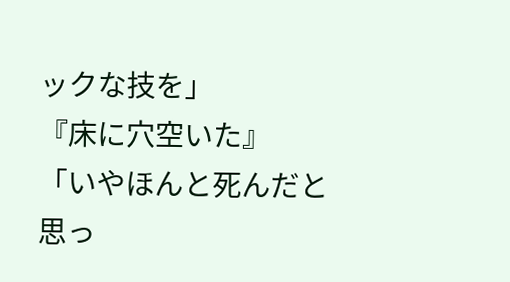ックな技を」
『床に穴空いた』
「いやほんと死んだと思っ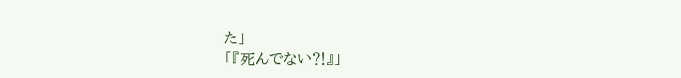た」
「『死んでない⁈』」